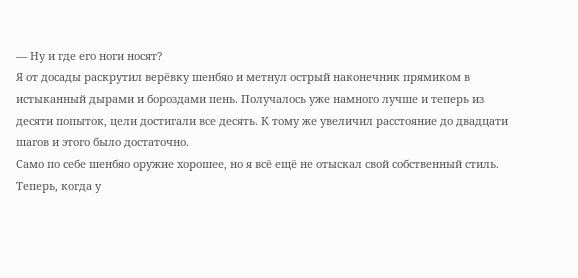— Ну и где его ноги носят?
Я от досады раскрутил верёвку шенбяо и метнул острый наконечник прямиком в истыканный дырами и бороздами пень. Получалось уже намного лучше и теперь из десяти попыток, цели достигали все десять. К тому же увеличил расстояние до двадцати шагов и этого было достаточно.
Само по себе шенбяо оружие хорошее, но я всё ещё не отыскал свой собственный стиль. Теперь, когда у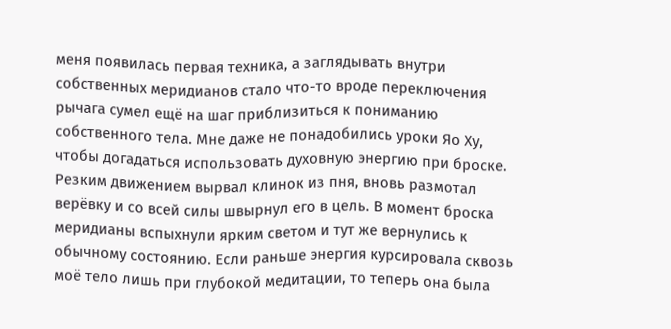меня появилась первая техника, а заглядывать внутри собственных меридианов стало что-то вроде переключения рычага сумел ещё на шаг приблизиться к пониманию собственного тела. Мне даже не понадобились уроки Яо Ху, чтобы догадаться использовать духовную энергию при броске.
Резким движением вырвал клинок из пня, вновь размотал верёвку и со всей силы швырнул его в цель. В момент броска меридианы вспыхнули ярким светом и тут же вернулись к обычному состоянию. Если раньше энергия курсировала сквозь моё тело лишь при глубокой медитации, то теперь она была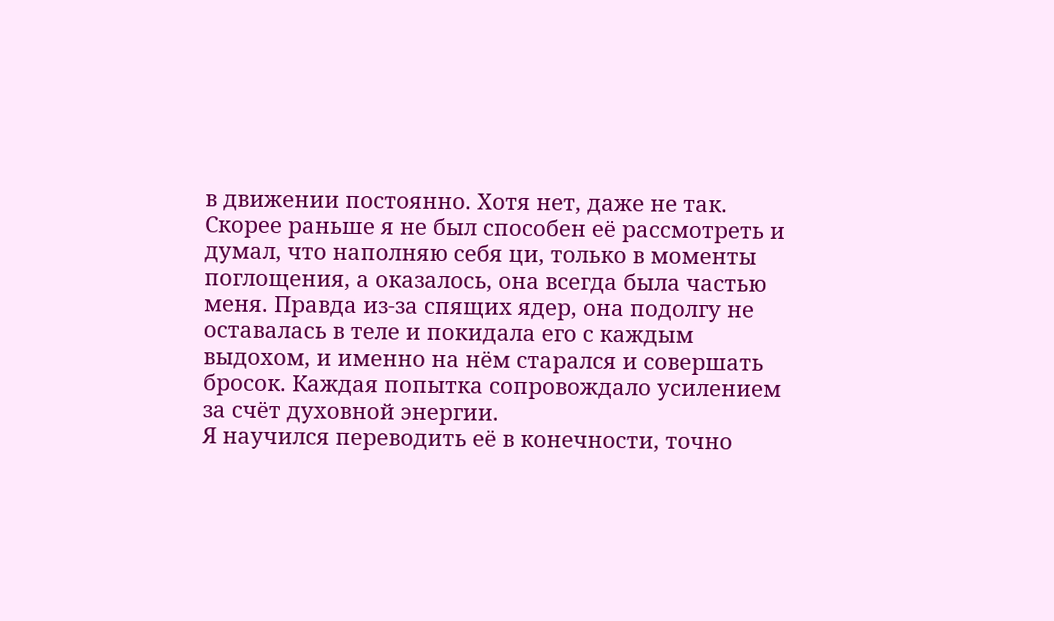в движении постоянно. Хотя нет, даже не так.
Скорее раньше я не был способен её рассмотреть и думал, что наполняю себя ци, только в моменты поглощения, а оказалось, она всегда была частью меня. Правда из-за спящих ядер, она подолгу не оставалась в теле и покидала его с каждым выдохом, и именно на нём старался и совершать бросок. Каждая попытка сопровождало усилением за счёт духовной энергии.
Я научился переводить её в конечности, точно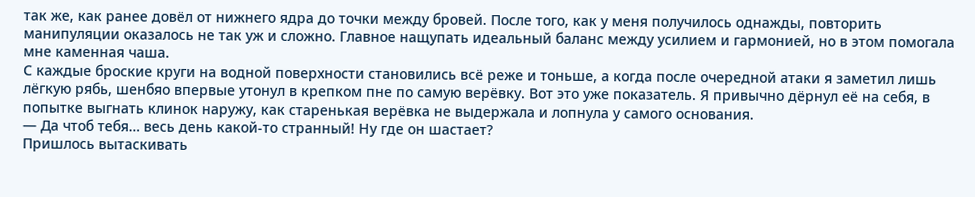так же, как ранее довёл от нижнего ядра до точки между бровей. После того, как у меня получилось однажды, повторить манипуляции оказалось не так уж и сложно. Главное нащупать идеальный баланс между усилием и гармонией, но в этом помогала мне каменная чаша.
С каждые броские круги на водной поверхности становились всё реже и тоньше, а когда после очередной атаки я заметил лишь лёгкую рябь, шенбяо впервые утонул в крепком пне по самую верёвку. Вот это уже показатель. Я привычно дёрнул её на себя, в попытке выгнать клинок наружу, как старенькая верёвка не выдержала и лопнула у самого основания.
— Да чтоб тебя… весь день какой-то странный! Ну где он шастает?
Пришлось вытаскивать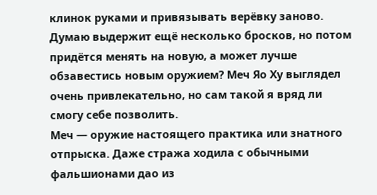клинок руками и привязывать верёвку заново. Думаю выдержит ещё несколько бросков, но потом придётся менять на новую, а может лучше обзавестись новым оружием? Меч Яо Ху выглядел очень привлекательно, но сам такой я вряд ли смогу себе позволить.
Меч — оружие настоящего практика или знатного отпрыска. Даже стража ходила с обычными фальшионами дао из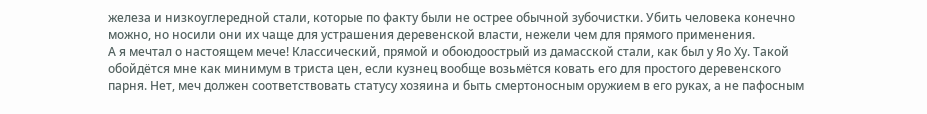железа и низкоуглередной стали, которые по факту были не острее обычной зубочистки. Убить человека конечно можно, но носили они их чаще для устрашения деревенской власти, нежели чем для прямого применения.
А я мечтал о настоящем мече! Классический, прямой и обоюдоострый из дамасской стали, как был у Яо Ху. Такой обойдётся мне как минимум в триста цен, если кузнец вообще возьмётся ковать его для простого деревенского парня. Нет, меч должен соответствовать статусу хозяина и быть смертоносным оружием в его руках, а не пафосным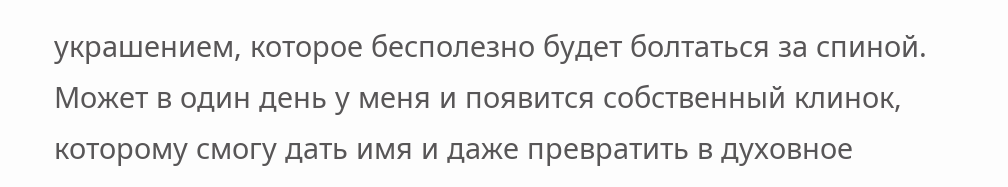украшением, которое бесполезно будет болтаться за спиной.
Может в один день у меня и появится собственный клинок, которому смогу дать имя и даже превратить в духовное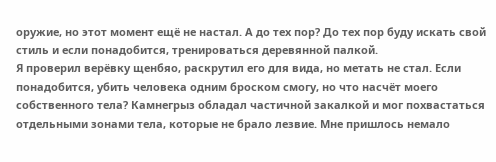оружие, но этот момент ещё не настал. А до тех пор? До тех пор буду искать свой стиль и если понадобится, тренироваться деревянной палкой.
Я проверил верёвку щенбяо, раскрутил его для вида, но метать не стал. Если понадобится, убить человека одним броском смогу, но что насчёт моего собственного тела? Камнегрыз обладал частичной закалкой и мог похвастаться отдельными зонами тела, которые не брало лезвие. Мне пришлось немало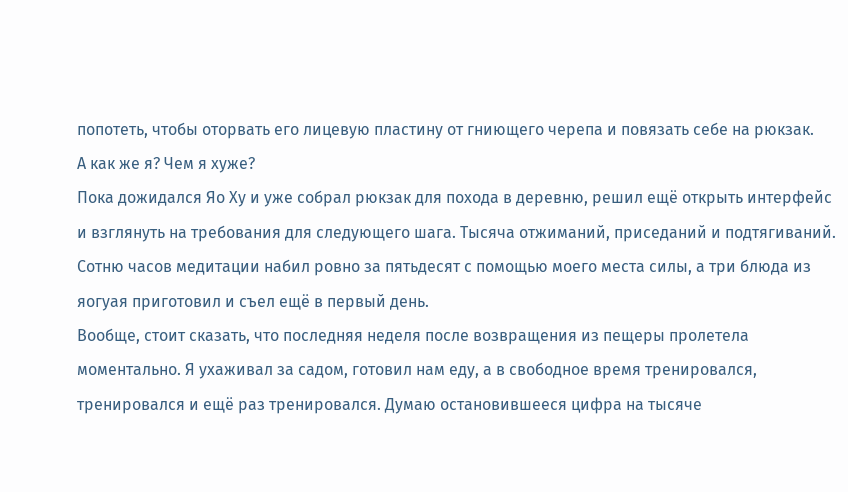попотеть, чтобы оторвать его лицевую пластину от гниющего черепа и повязать себе на рюкзак.
А как же я? Чем я хуже?
Пока дожидался Яо Ху и уже собрал рюкзак для похода в деревню, решил ещё открыть интерфейс и взглянуть на требования для следующего шага. Тысяча отжиманий, приседаний и подтягиваний. Сотню часов медитации набил ровно за пятьдесят с помощью моего места силы, а три блюда из яогуая приготовил и съел ещё в первый день.
Вообще, стоит сказать, что последняя неделя после возвращения из пещеры пролетела моментально. Я ухаживал за садом, готовил нам еду, а в свободное время тренировался, тренировался и ещё раз тренировался. Думаю остановившееся цифра на тысяче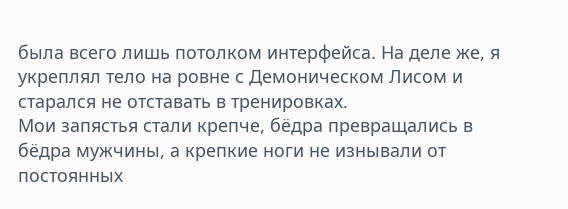была всего лишь потолком интерфейса. На деле же, я укреплял тело на ровне с Демоническом Лисом и старался не отставать в тренировках.
Мои запястья стали крепче, бёдра превращались в бёдра мужчины, а крепкие ноги не изнывали от постоянных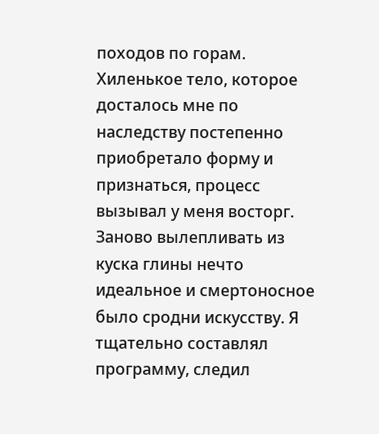походов по горам. Хиленькое тело, которое досталось мне по наследству постепенно приобретало форму и признаться, процесс вызывал у меня восторг. Заново вылепливать из куска глины нечто идеальное и смертоносное было сродни искусству. Я тщательно составлял программу, следил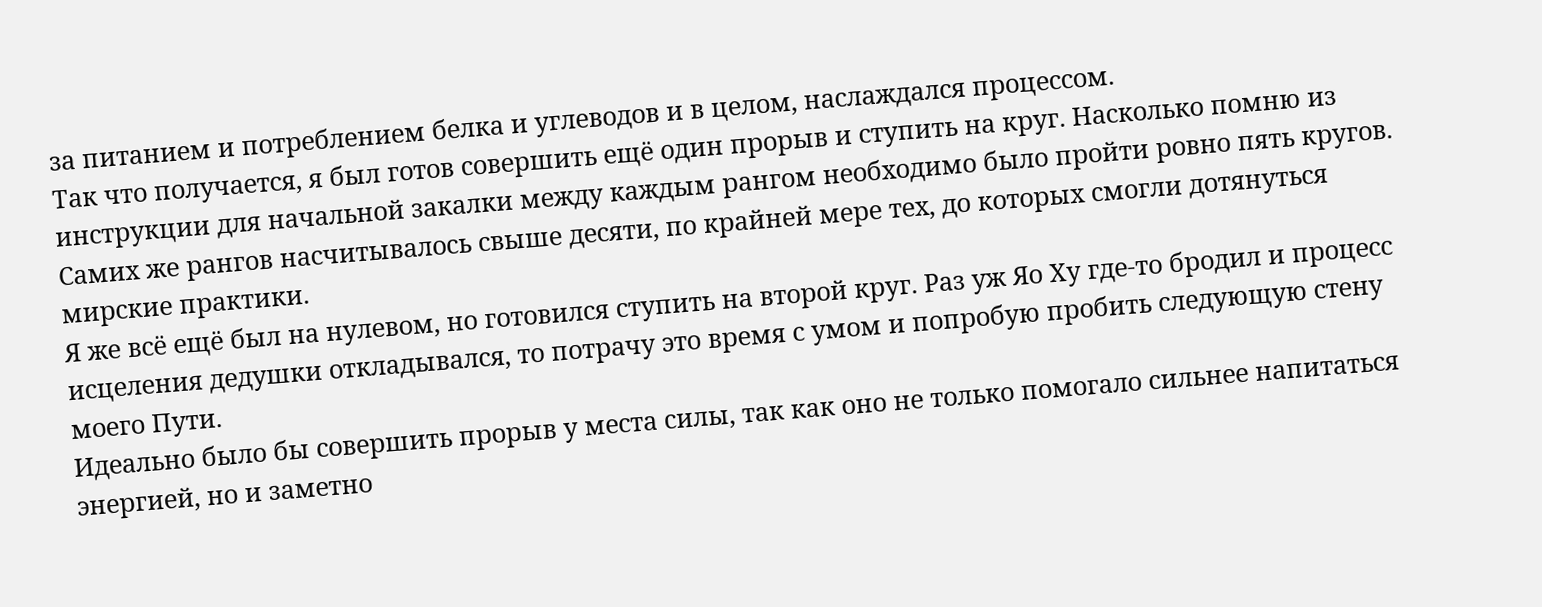за питанием и потреблением белка и углеводов и в целом, наслаждался процессом.
Так что получается, я был готов совершить ещё один прорыв и ступить на круг. Насколько помню из инструкции для начальной закалки между каждым рангом необходимо было пройти ровно пять кругов. Самих же рангов насчитывалось свыше десяти, по крайней мере тех, до которых смогли дотянуться мирские практики.
Я же всё ещё был на нулевом, но готовился ступить на второй круг. Раз уж Яо Ху где-то бродил и процесс исцеления дедушки откладывался, то потрачу это время с умом и попробую пробить следующую стену моего Пути.
Идеально было бы совершить прорыв у места силы, так как оно не только помогало сильнее напитаться энергией, но и заметно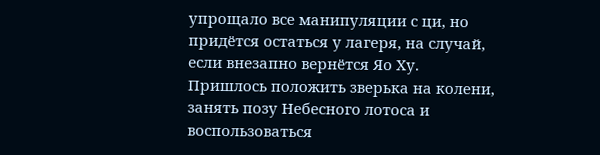упрощало все манипуляции с ци, но придётся остаться у лагеря, на случай, если внезапно вернётся Яо Ху.
Пришлось положить зверька на колени, занять позу Небесного лотоса и воспользоваться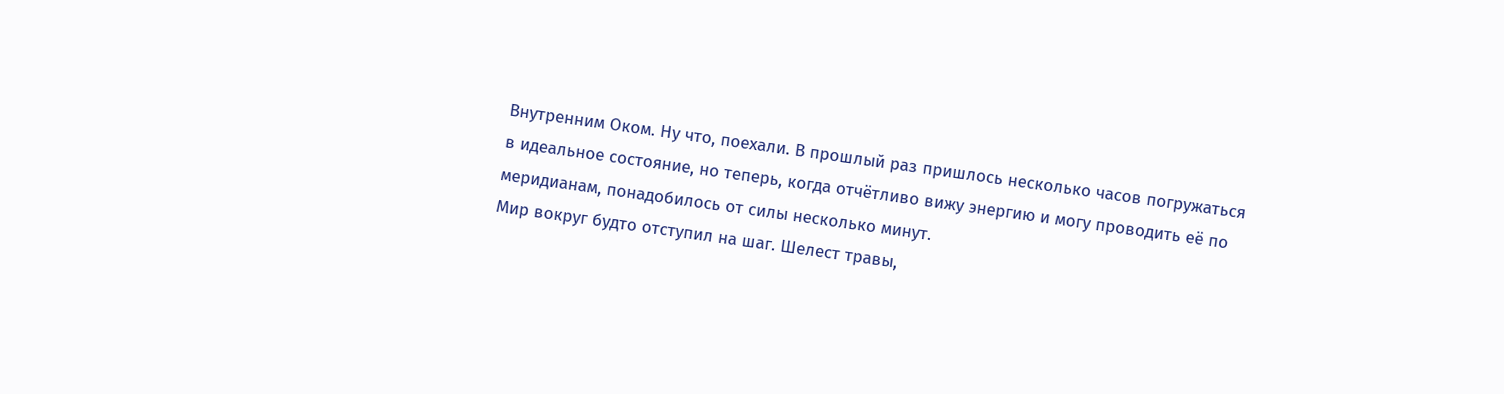Внутренним Оком. Ну что, поехали. В прошлый раз пришлось несколько часов погружаться в идеальное состояние, но теперь, когда отчётливо вижу энергию и могу проводить её по меридианам, понадобилось от силы несколько минут.
Мир вокруг будто отступил на шаг. Шелест травы,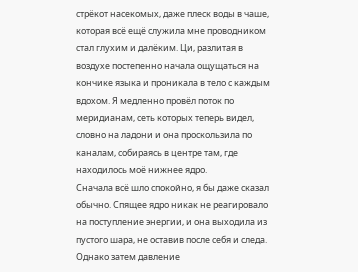стрёкот насекомых, даже плеск воды в чаше, которая всё ещё служила мне проводником стал глухим и далёким. Ци, разлитая в воздухе постепенно начала ощущаться на кончике языка и проникала в тело с каждым вдохом. Я медленно провёл поток по меридианам, сеть которых теперь видел, словно на ладони и она проскользила по каналам, собираясь в центре там, где находилось моё нижнее ядро.
Сначала всё шло спокойно, я бы даже сказал обычно. Спящее ядро никак не реагировало на поступление энергии, и она выходила из пустого шара, не оставив после себя и следа. Однако затем давление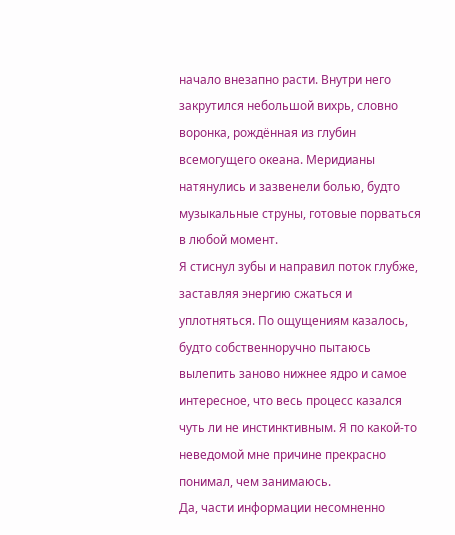начало внезапно расти. Внутри него закрутился небольшой вихрь, словно воронка, рождённая из глубин всемогущего океана. Меридианы натянулись и зазвенели болью, будто музыкальные струны, готовые порваться в любой момент.
Я стиснул зубы и направил поток глубже, заставляя энергию сжаться и уплотняться. По ощущениям казалось, будто собственноручно пытаюсь вылепить заново нижнее ядро и самое интересное, что весь процесс казался чуть ли не инстинктивным. Я по какой-то неведомой мне причине прекрасно понимал, чем занимаюсь.
Да, части информации несомненно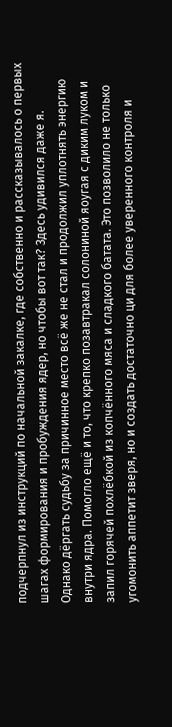подчерпнул из инструкций по начальной закалке, где собственно и рассказывалось о первых шагах формирования и пробуждения ядер, но чтобы вот так? Здесь удивился даже я.
Однако дёргать судьбу за причинное место всё же не стал и продолжил уплотнять энергию внутри ядра. Помогло ещё и то, что крепко позавтракал солониной яоугая с диким луком и запил горячей похлёбкой из копчённого мяса и сладкого батата. Это позволило не только угомонить аппетит зверя, но и создать достаточно ци для более уверенного контроля и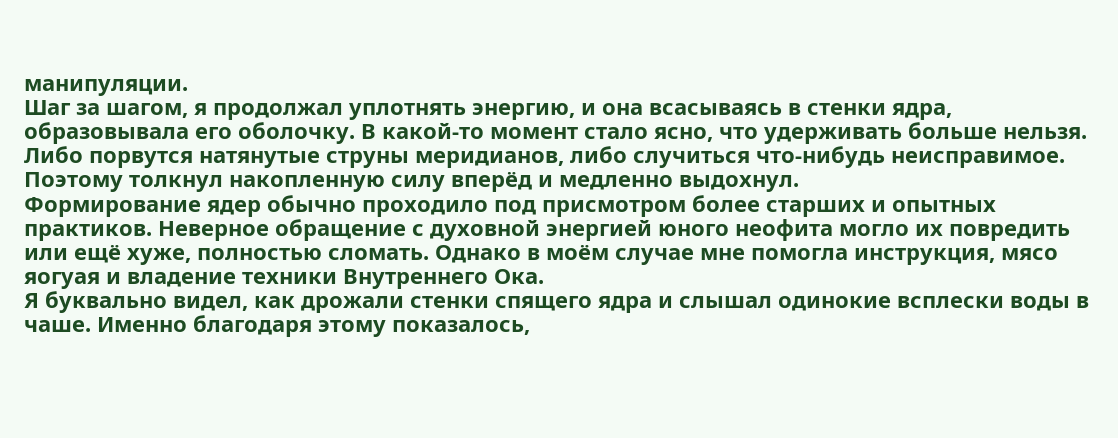манипуляции.
Шаг за шагом, я продолжал уплотнять энергию, и она всасываясь в стенки ядра, образовывала его оболочку. В какой-то момент стало ясно, что удерживать больше нельзя. Либо порвутся натянутые струны меридианов, либо случиться что-нибудь неисправимое. Поэтому толкнул накопленную силу вперёд и медленно выдохнул.
Формирование ядер обычно проходило под присмотром более старших и опытных практиков. Неверное обращение с духовной энергией юного неофита могло их повредить или ещё хуже, полностью сломать. Однако в моём случае мне помогла инструкция, мясо яогуая и владение техники Внутреннего Ока.
Я буквально видел, как дрожали стенки спящего ядра и слышал одинокие всплески воды в чаше. Именно благодаря этому показалось,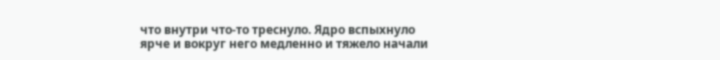что внутри что-то треснуло. Ядро вспыхнуло ярче и вокруг него медленно и тяжело начали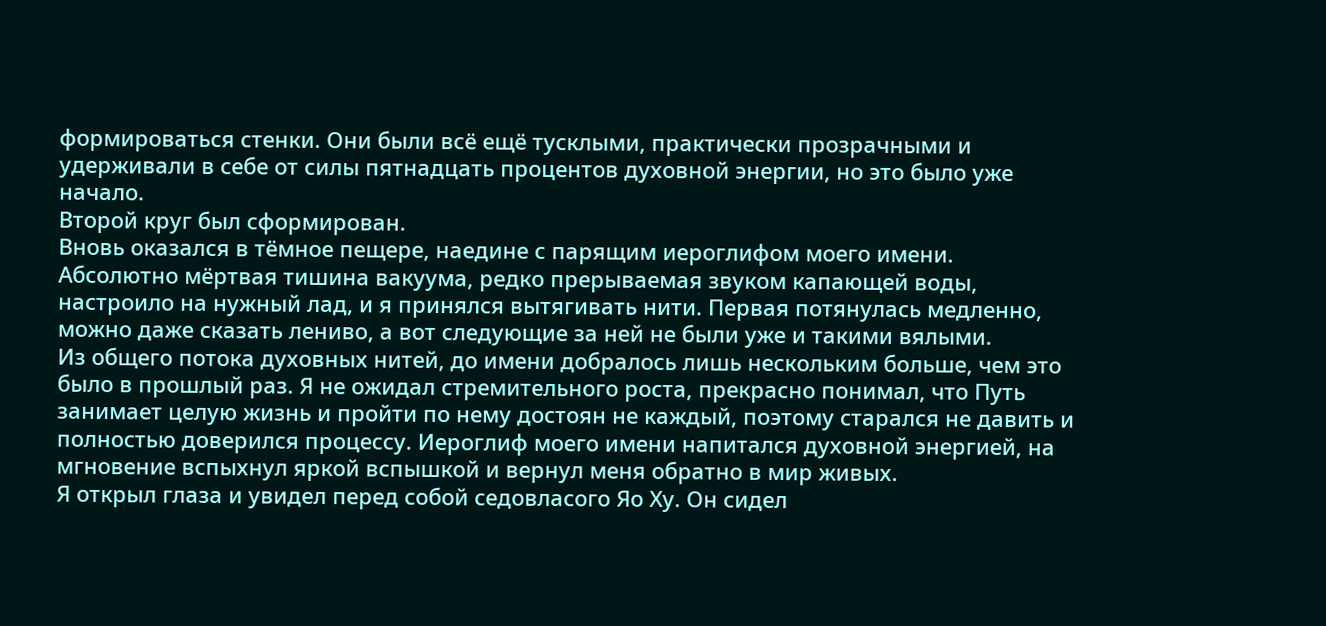формироваться стенки. Они были всё ещё тусклыми, практически прозрачными и удерживали в себе от силы пятнадцать процентов духовной энергии, но это было уже начало.
Второй круг был сформирован.
Вновь оказался в тёмное пещере, наедине с парящим иероглифом моего имени. Абсолютно мёртвая тишина вакуума, редко прерываемая звуком капающей воды, настроило на нужный лад, и я принялся вытягивать нити. Первая потянулась медленно, можно даже сказать лениво, а вот следующие за ней не были уже и такими вялыми.
Из общего потока духовных нитей, до имени добралось лишь нескольким больше, чем это было в прошлый раз. Я не ожидал стремительного роста, прекрасно понимал, что Путь занимает целую жизнь и пройти по нему достоян не каждый, поэтому старался не давить и полностью доверился процессу. Иероглиф моего имени напитался духовной энергией, на мгновение вспыхнул яркой вспышкой и вернул меня обратно в мир живых.
Я открыл глаза и увидел перед собой седовласого Яо Ху. Он сидел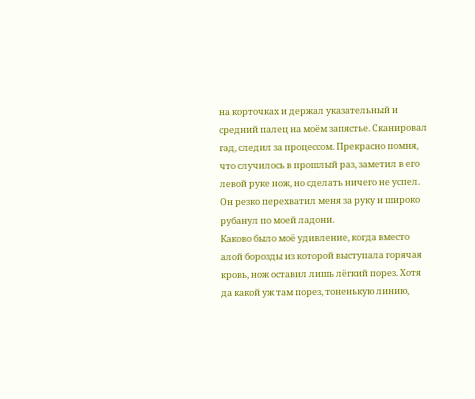на корточках и держал указательный и средний палец на моём запястье. Сканировал гад, следил за процессом. Прекрасно помня, что случилось в прошлый раз, заметил в его левой руке нож, но сделать ничего не успел. Он резко перехватил меня за руку и широко рубанул по моей ладони.
Каково было моё удивление, когда вместо алой борозды из которой выступала горячая кровь, нож оставил лишь лёгкий порез. Хотя да какой уж там порез, тоненькую линию,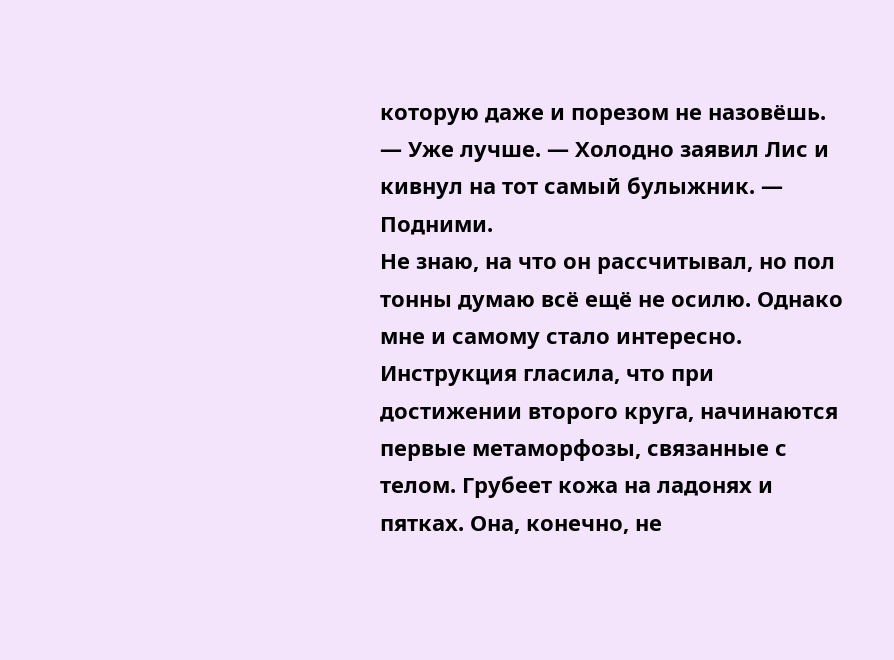которую даже и порезом не назовёшь.
— Уже лучше. — Холодно заявил Лис и кивнул на тот самый булыжник. — Подними.
Не знаю, на что он рассчитывал, но пол тонны думаю всё ещё не осилю. Однако мне и самому стало интересно. Инструкция гласила, что при достижении второго круга, начинаются первые метаморфозы, связанные с телом. Грубеет кожа на ладонях и пятках. Она, конечно, не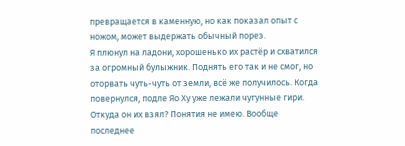превращается в каменную, но как показал опыт с ножом, может выдержать обычный порез.
Я плюнул на ладони, хорошенько их растёр и схватился за огромный булыжник. Поднять его так и не смог, но оторвать чуть-чуть от земли, всё же получилось. Когда повернулся, подле Яо Ху уже лежали чугунные гири. Откуда он их взял? Понятия не имею. Вообще последнее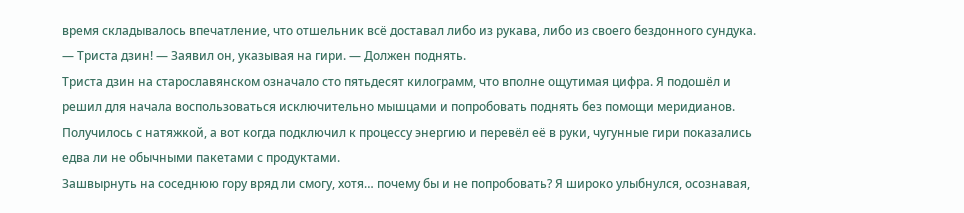время складывалось впечатление, что отшельник всё доставал либо из рукава, либо из своего бездонного сундука.
— Триста дзин! — Заявил он, указывая на гири. — Должен поднять.
Триста дзин на старославянском означало сто пятьдесят килограмм, что вполне ощутимая цифра. Я подошёл и решил для начала воспользоваться исключительно мышцами и попробовать поднять без помощи меридианов. Получилось с натяжкой, а вот когда подключил к процессу энергию и перевёл её в руки, чугунные гири показались едва ли не обычными пакетами с продуктами.
Зашвырнуть на соседнюю гору вряд ли смогу, хотя… почему бы и не попробовать? Я широко улыбнулся, осознавая,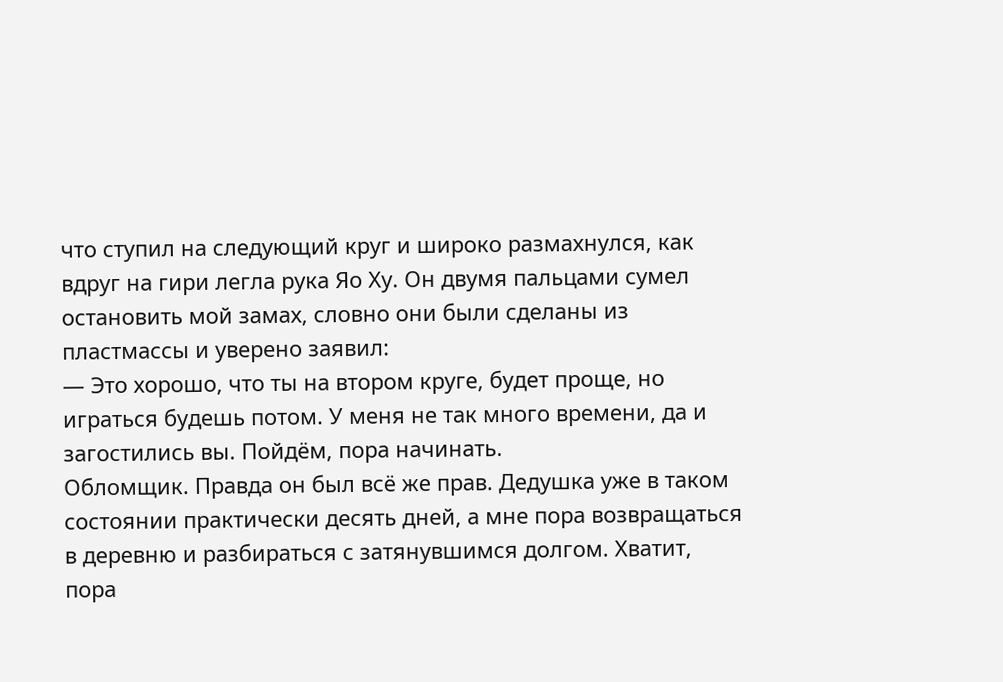что ступил на следующий круг и широко размахнулся, как вдруг на гири легла рука Яо Ху. Он двумя пальцами сумел остановить мой замах, словно они были сделаны из пластмассы и уверено заявил:
— Это хорошо, что ты на втором круге, будет проще, но играться будешь потом. У меня не так много времени, да и загостились вы. Пойдём, пора начинать.
Обломщик. Правда он был всё же прав. Дедушка уже в таком состоянии практически десять дней, а мне пора возвращаться в деревню и разбираться с затянувшимся долгом. Хватит, пора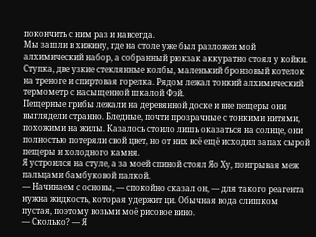покончить с ним раз и навсегда.
Мы зашли в хижину, где на столе уже был разложен мой алхимический набор, а собранный рюкзак аккуратно стоял у койки. Ступка, две узкие стеклянные колбы, маленький бронзовый котелок на треноге и спиртовая горелка. Рядом лежал тонкий алхимический термометр с насыщенной шкалой Фэй.
Пещерные грибы лежали на деревянной доске и вне пещеры они выглядели странно. Бледные, почти прозрачные с тонкими нитями, похожими на жилы. Казалось стоило лишь оказаться на солнце, они полностью потеряли свой цвет, но от них всё ещё исходил запах сырой пещеры и холодного камня.
Я устроился на стуле, а за моей спиной стоял Яо Ху, поигрывая меж пальцами бамбуковой палкой.
— Начинаем с основы, — спокойно сказал он, — для такого реагента нужна жидкость, которая удержит ци. Обычная вода слишком пустая, поэтому возьми моё рисовое вино.
— Сколько? — Я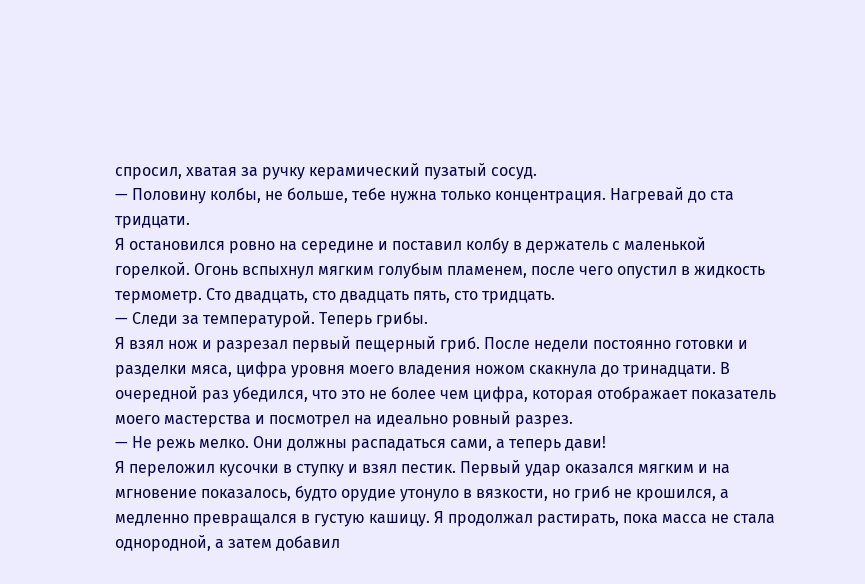спросил, хватая за ручку керамический пузатый сосуд.
— Половину колбы, не больше, тебе нужна только концентрация. Нагревай до ста тридцати.
Я остановился ровно на середине и поставил колбу в держатель с маленькой горелкой. Огонь вспыхнул мягким голубым пламенем, после чего опустил в жидкость термометр. Сто двадцать, сто двадцать пять, сто тридцать.
— Следи за температурой. Теперь грибы.
Я взял нож и разрезал первый пещерный гриб. После недели постоянно готовки и разделки мяса, цифра уровня моего владения ножом скакнула до тринадцати. В очередной раз убедился, что это не более чем цифра, которая отображает показатель моего мастерства и посмотрел на идеально ровный разрез.
— Не режь мелко. Они должны распадаться сами, а теперь дави!
Я переложил кусочки в ступку и взял пестик. Первый удар оказался мягким и на мгновение показалось, будто орудие утонуло в вязкости, но гриб не крошился, а медленно превращался в густую кашицу. Я продолжал растирать, пока масса не стала однородной, а затем добавил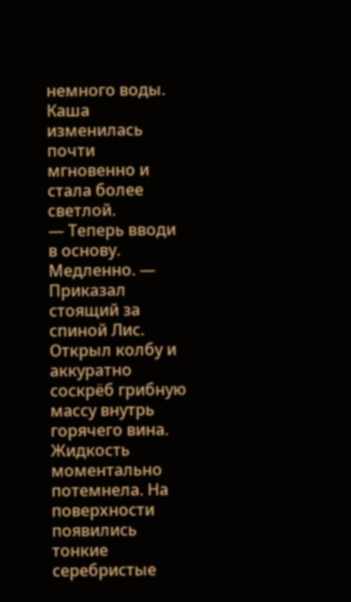немного воды. Каша изменилась почти мгновенно и стала более светлой.
— Теперь вводи в основу. Медленно. — Приказал стоящий за спиной Лис.
Открыл колбу и аккуратно соскрёб грибную массу внутрь горячего вина. Жидкость моментально потемнела. На поверхности появились тонкие серебристые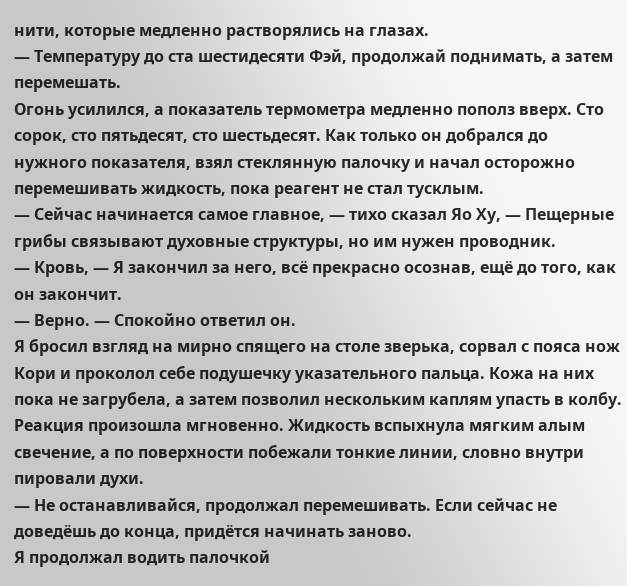нити, которые медленно растворялись на глазах.
— Температуру до ста шестидесяти Фэй, продолжай поднимать, а затем перемешать.
Огонь усилился, а показатель термометра медленно пополз вверх. Сто сорок, сто пятьдесят, сто шестьдесят. Как только он добрался до нужного показателя, взял стеклянную палочку и начал осторожно перемешивать жидкость, пока реагент не стал тусклым.
— Сейчас начинается самое главное, — тихо сказал Яо Ху, — Пещерные грибы связывают духовные структуры, но им нужен проводник.
— Кровь, — Я закончил за него, всё прекрасно осознав, ещё до того, как он закончит.
— Верно. — Спокойно ответил он.
Я бросил взгляд на мирно спящего на столе зверька, сорвал с пояса нож Кори и проколол себе подушечку указательного пальца. Кожа на них пока не загрубела, а затем позволил нескольким каплям упасть в колбу. Реакция произошла мгновенно. Жидкость вспыхнула мягким алым свечение, а по поверхности побежали тонкие линии, словно внутри пировали духи.
— Не останавливайся, продолжал перемешивать. Если сейчас не доведёшь до конца, придётся начинать заново.
Я продолжал водить палочкой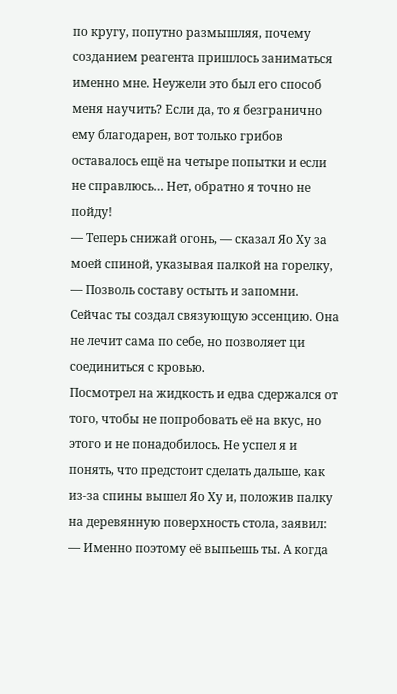по кругу, попутно размышляя, почему созданием реагента пришлось заниматься именно мне. Неужели это был его способ меня научить? Если да, то я безгранично ему благодарен, вот только грибов оставалось ещё на четыре попытки и если не справлюсь… Нет, обратно я точно не пойду!
— Теперь снижай огонь, — сказал Яо Ху за моей спиной, указывая палкой на горелку, — Позволь составу остыть и запомни. Сейчас ты создал связующую эссенцию. Она не лечит сама по себе, но позволяет ци соединиться с кровью.
Посмотрел на жидкость и едва сдержался от того, чтобы не попробовать её на вкус, но этого и не понадобилось. Не успел я и понять, что предстоит сделать дальше, как из-за спины вышел Яо Ху и, положив палку на деревянную поверхность стола, заявил:
— Именно поэтому её выпьешь ты. А когда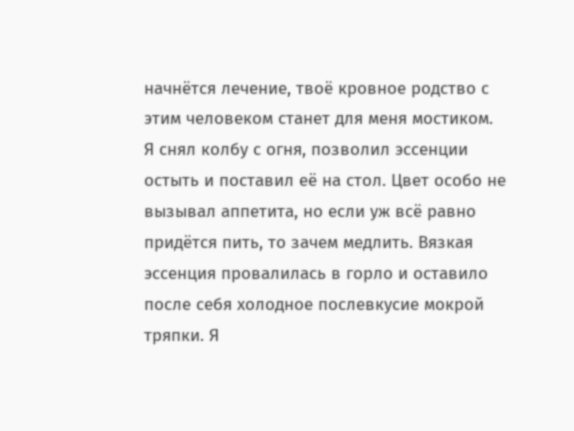начнётся лечение, твоё кровное родство с этим человеком станет для меня мостиком.
Я снял колбу с огня, позволил эссенции остыть и поставил её на стол. Цвет особо не вызывал аппетита, но если уж всё равно придётся пить, то зачем медлить. Вязкая эссенция провалилась в горло и оставило после себя холодное послевкусие мокрой тряпки. Я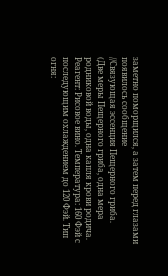заметно поморщился, а затем перед глазами появилось сообщение
//Связующая эссенция Пещерного гриба.
(Две меры Пещерного гриба, одна мера родниковой воды, одна капля крови родича. Реагент: Рисовое вино. Температура: 160 Фэй с последующим охлаждением до 120 Фэй. Тип огня: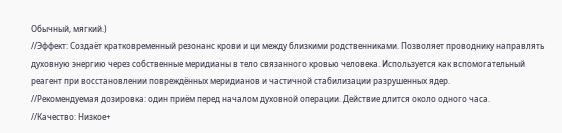Обычный, мягкий.)
//Эффект: Создаёт кратковременный резонанс крови и ци между близкими родственниками. Позволяет проводнику направлять духовную энергию через собственные меридианы в тело связанного кровью человека. Используется как вспомогательный реагент при восстановлении повреждённых меридианов и частичной стабилизации разрушенных ядер.
//Рекомендуемая дозировка: один приём перед началом духовной операции. Действие длится около одного часа.
//Качество: Низкое+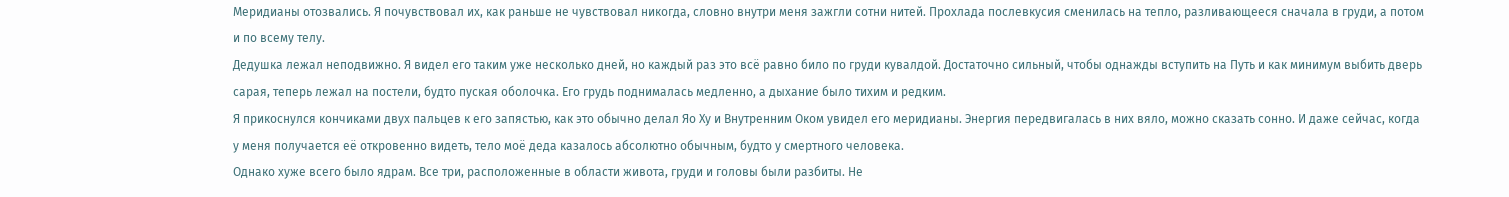Меридианы отозвались. Я почувствовал их, как раньше не чувствовал никогда, словно внутри меня зажгли сотни нитей. Прохлада послевкусия сменилась на тепло, разливающееся сначала в груди, а потом и по всему телу.
Дедушка лежал неподвижно. Я видел его таким уже несколько дней, но каждый раз это всё равно било по груди кувалдой. Достаточно сильный, чтобы однажды вступить на Путь и как минимум выбить дверь сарая, теперь лежал на постели, будто пуская оболочка. Его грудь поднималась медленно, а дыхание было тихим и редким.
Я прикоснулся кончиками двух пальцев к его запястью, как это обычно делал Яо Ху и Внутренним Оком увидел его меридианы. Энергия передвигалась в них вяло, можно сказать сонно. И даже сейчас, когда у меня получается её откровенно видеть, тело моё деда казалось абсолютно обычным, будто у смертного человека.
Однако хуже всего было ядрам. Все три, расположенные в области живота, груди и головы были разбиты. Не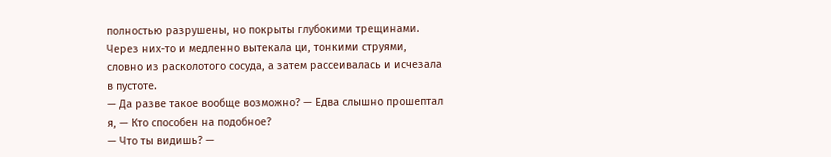полностью разрушены, но покрыты глубокими трещинами. Через них-то и медленно вытекала ци, тонкими струями, словно из расколотого сосуда, а затем рассеивалась и исчезала в пустоте.
— Да разве такое вообще возможно? — Едва слышно прошептал я, — Кто способен на подобное?
— Что ты видишь? —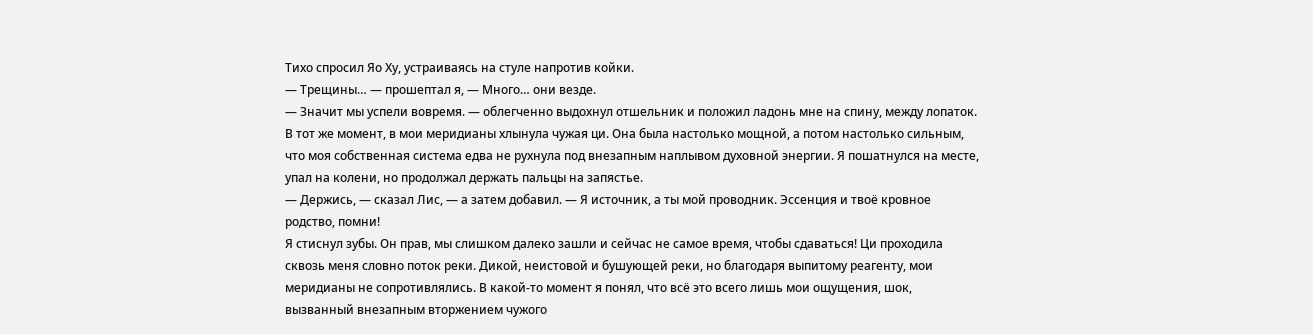Тихо спросил Яо Ху, устраиваясь на стуле напротив койки.
— Трещины… — прошептал я, — Много… они везде.
— Значит мы успели вовремя. — облегченно выдохнул отшельник и положил ладонь мне на спину, между лопаток.
В тот же момент, в мои меридианы хлынула чужая ци. Она была настолько мощной, а потом настолько сильным, что моя собственная система едва не рухнула под внезапным наплывом духовной энергии. Я пошатнулся на месте, упал на колени, но продолжал держать пальцы на запястье.
— Держись, — сказал Лис, — а затем добавил. — Я источник, а ты мой проводник. Эссенция и твоё кровное родство, помни!
Я стиснул зубы. Он прав, мы слишком далеко зашли и сейчас не самое время, чтобы сдаваться! Ци проходила сквозь меня словно поток реки. Дикой, неистовой и бушующей реки, но благодаря выпитому реагенту, мои меридианы не сопротивлялись. В какой-то момент я понял, что всё это всего лишь мои ощущения, шок, вызванный внезапным вторжением чужого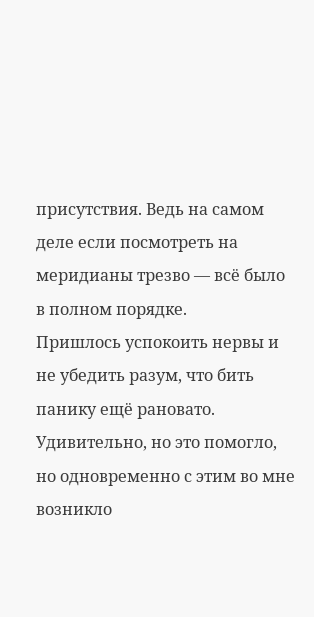присутствия. Ведь на самом деле если посмотреть на меридианы трезво — всё было в полном порядке.
Пришлось успокоить нервы и не убедить разум, что бить панику ещё рановато. Удивительно, но это помогло, но одновременно с этим во мне возникло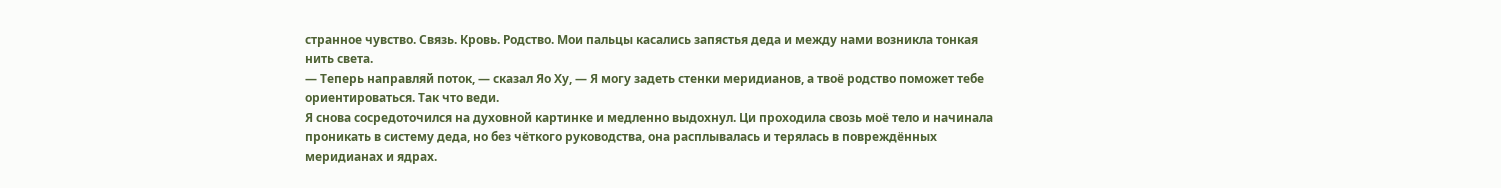странное чувство. Связь. Кровь. Родство. Мои пальцы касались запястья деда и между нами возникла тонкая нить света.
— Теперь направляй поток, — сказал Яо Ху, — Я могу задеть стенки меридианов, а твоё родство поможет тебе ориентироваться. Так что веди.
Я снова сосредоточился на духовной картинке и медленно выдохнул. Ци проходила свозь моё тело и начинала проникать в систему деда, но без чёткого руководства, она расплывалась и терялась в повреждённых меридианах и ядрах.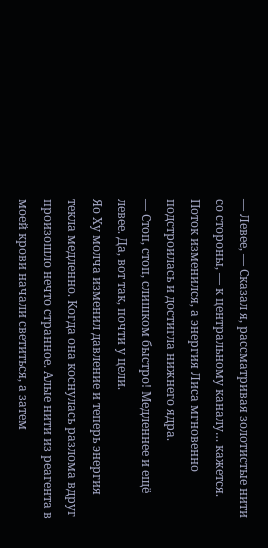— Левее, — Сказал я, рассматривая золотистые нити со стороны, — к центральному каналу… кажется.
Поток изменился, а энергия Лиса мгновенно подстроилась и достигла нижнего ядра.
— Стоп, стоп, слишком быстро! Медленнее и ещё левее. Да, вот так, почти у цели.
Яо Ху молча изменил давление и теперь энергия текла медленно. Когда она коснулась разлома вдруг произошло нечто странное. Алые нити из реагента в моей крови начали светиться, а затем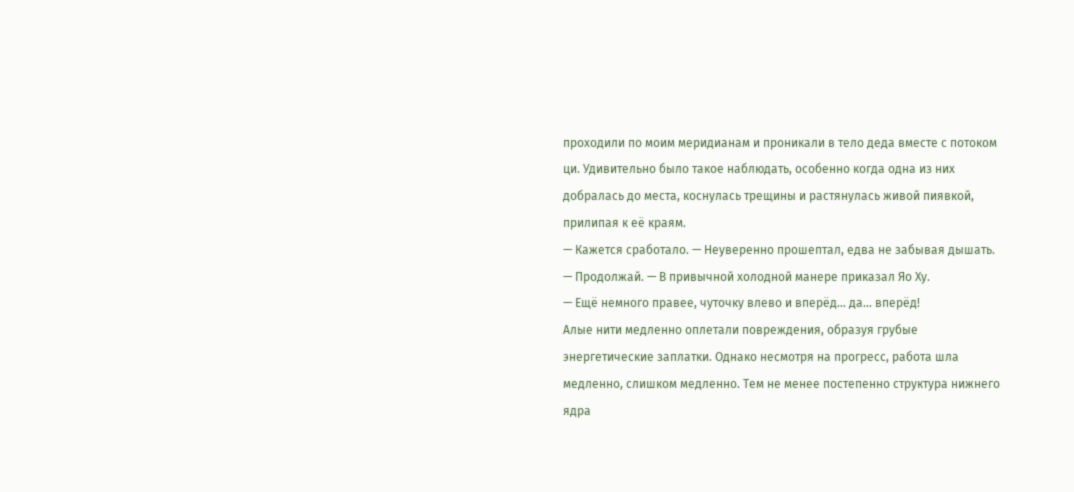проходили по моим меридианам и проникали в тело деда вместе с потоком ци. Удивительно было такое наблюдать, особенно когда одна из них добралась до места, коснулась трещины и растянулась живой пиявкой, прилипая к её краям.
— Кажется сработало. — Неуверенно прошептал, едва не забывая дышать.
— Продолжай. — В привычной холодной манере приказал Яо Ху.
— Ещё немного правее, чуточку влево и вперёд… да… вперёд!
Алые нити медленно оплетали повреждения, образуя грубые энергетические заплатки. Однако несмотря на прогресс, работа шла медленно, слишком медленно. Тем не менее постепенно структура нижнего ядра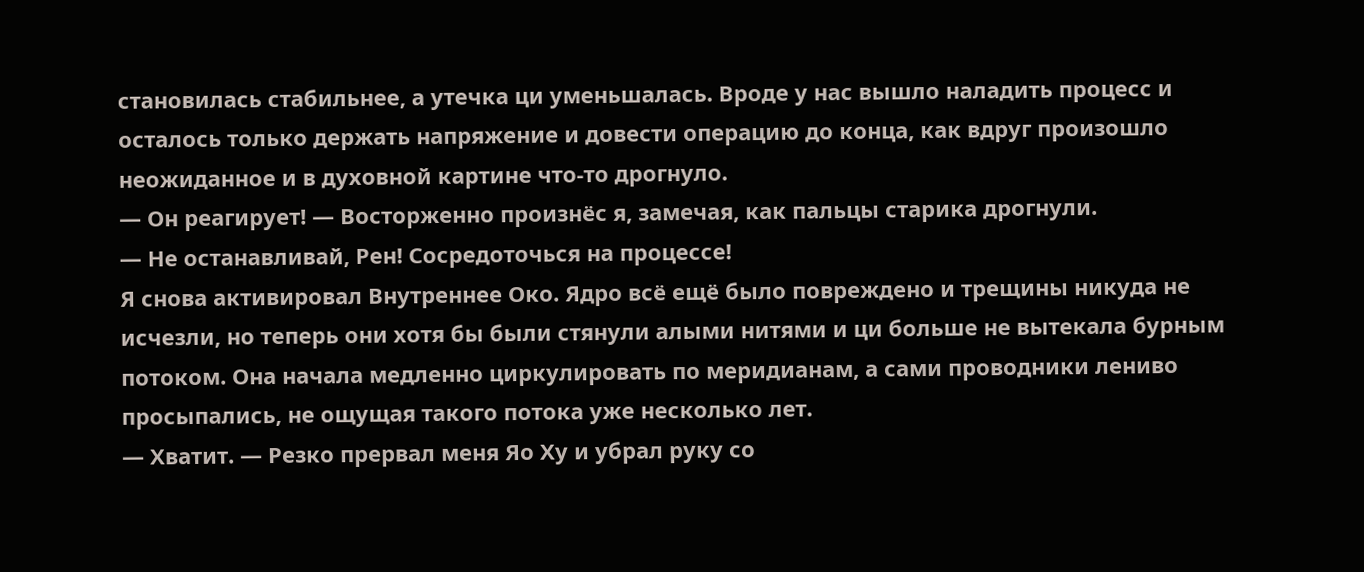становилась стабильнее, а утечка ци уменьшалась. Вроде у нас вышло наладить процесс и осталось только держать напряжение и довести операцию до конца, как вдруг произошло неожиданное и в духовной картине что-то дрогнуло.
— Он реагирует! — Восторженно произнёс я, замечая, как пальцы старика дрогнули.
— Не останавливай, Рен! Сосредоточься на процессе!
Я снова активировал Внутреннее Око. Ядро всё ещё было повреждено и трещины никуда не исчезли, но теперь они хотя бы были стянули алыми нитями и ци больше не вытекала бурным потоком. Она начала медленно циркулировать по меридианам, а сами проводники лениво просыпались, не ощущая такого потока уже несколько лет.
— Хватит. — Резко прервал меня Яо Ху и убрал руку со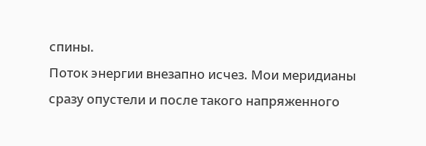спины.
Поток энергии внезапно исчез. Мои меридианы сразу опустели и после такого напряженного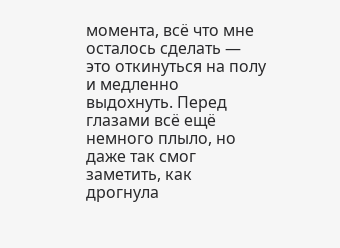момента, всё что мне осталось сделать — это откинуться на полу и медленно выдохнуть. Перед глазами всё ещё немного плыло, но даже так смог заметить, как дрогнула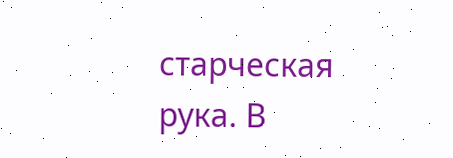старческая рука. В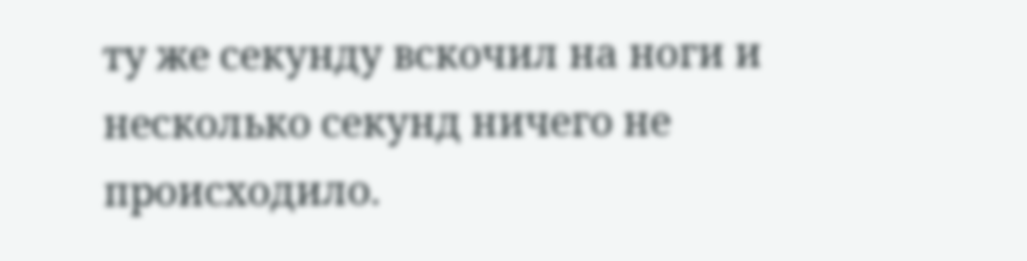ту же секунду вскочил на ноги и несколько секунд ничего не происходило.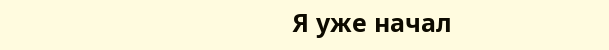Я уже начал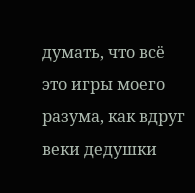думать, что всё это игры моего разума, как вдруг веки дедушки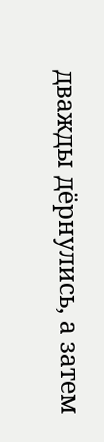дважды дёрнулись, а затем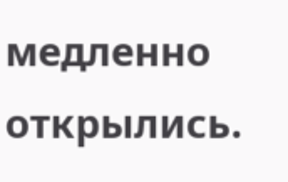медленно открылись.